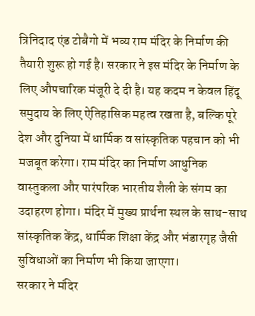त्रिनिदाद एंड टोबैगो में भव्य राम मंदिर के निर्माण की तैयारी शुरू हो गई है। सरकार ने इस मंदिर के निर्माण के लिए औपचारिक मंजूरी दे दी है। यह कदम न केवल हिंदू समुदाय के लिए ऐतिहासिक महत्व रखता है, बल्कि पूरे देश और दुनिया में धार्मिक व सांस्कृतिक पहचान को भी मजबूत करेगा। राम मंदिर का निर्माण आधुनिक वास्तुकला और पारंपरिक भारतीय शैली के संगम का उदाहरण होगा। मंदिर में मुख्य प्रार्थना स्थल के साथ-साथ सांस्कृतिक केंद्र, धार्मिक शिक्षा केंद्र और भंडारगृह जैसी सुविधाओं का निर्माण भी किया जाएगा।
सरकार ने मंदिर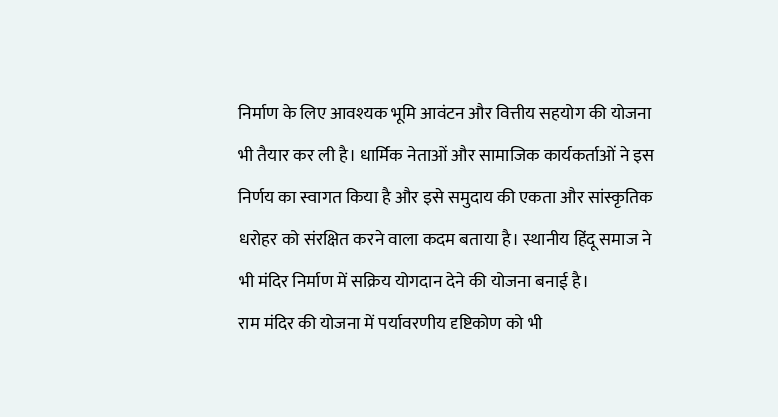निर्माण के लिए आवश्यक भूमि आवंटन और वित्तीय सहयोग की योजना भी तैयार कर ली है। धार्मिक नेताओं और सामाजिक कार्यकर्ताओं ने इस निर्णय का स्वागत किया है और इसे समुदाय की एकता और सांस्कृतिक धरोहर को संरक्षित करने वाला कदम बताया है। स्थानीय हिंदू समाज ने भी मंदिर निर्माण में सक्रिय योगदान देने की योजना बनाई है।
राम मंदिर की योजना में पर्यावरणीय दृष्टिकोण को भी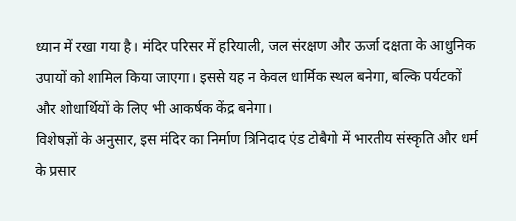ध्यान में रखा गया है। मंदिर परिसर में हरियाली, जल संरक्षण और ऊर्जा दक्षता के आधुनिक उपायों को शामिल किया जाएगा। इससे यह न केवल धार्मिक स्थल बनेगा, बल्कि पर्यटकों और शोधार्थियों के लिए भी आकर्षक केंद्र बनेगा।
विशेषज्ञों के अनुसार, इस मंदिर का निर्माण त्रिनिदाद एंड टोबैगो में भारतीय संस्कृति और धर्म के प्रसार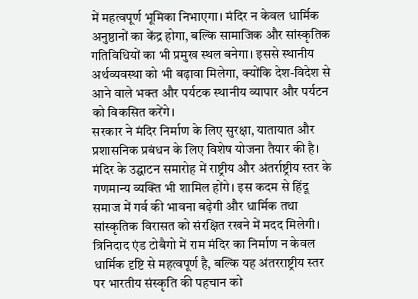में महत्वपूर्ण भूमिका निभाएगा। मंदिर न केवल धार्मिक अनुष्ठानों का केंद्र होगा, बल्कि सामाजिक और सांस्कृतिक गतिविधियों का भी प्रमुख स्थल बनेगा। इससे स्थानीय अर्थव्यवस्था को भी बढ़ावा मिलेगा, क्योंकि देश-विदेश से आने वाले भक्त और पर्यटक स्थानीय व्यापार और पर्यटन को विकसित करेंगे।
सरकार ने मंदिर निर्माण के लिए सुरक्षा, यातायात और प्रशासनिक प्रबंधन के लिए विशेष योजना तैयार की है। मंदिर के उद्घाटन समारोह में राष्ट्रीय और अंतर्राष्ट्रीय स्तर के गणमान्य व्यक्ति भी शामिल होंगे। इस कदम से हिंदू समाज में गर्व की भावना बढ़ेगी और धार्मिक तथा सांस्कृतिक विरासत को संरक्षित रखने में मदद मिलेगी।
त्रिनिदाद एंड टोबैगो में राम मंदिर का निर्माण न केवल धार्मिक दृष्टि से महत्वपूर्ण है, बल्कि यह अंतरराष्ट्रीय स्तर पर भारतीय संस्कृति की पहचान को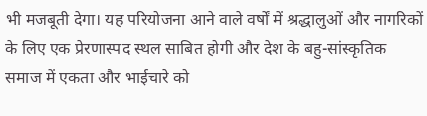भी मजबूती देगा। यह परियोजना आने वाले वर्षों में श्रद्धालुओं और नागरिकों के लिए एक प्रेरणास्पद स्थल साबित होगी और देश के बहु-सांस्कृतिक समाज में एकता और भाईचारे को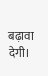बढ़ावा देगी।